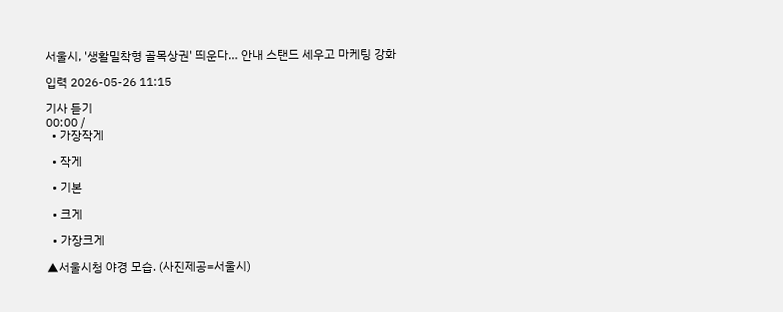서울시, '생활밀착형 골목상권' 띄운다… 안내 스탠드 세우고 마케팅 강화

입력 2026-05-26 11:15

기사 듣기
00:00 /
  • 가장작게

  • 작게

  • 기본

  • 크게

  • 가장크게

▲서울시청 야경 모습. (사진제공=서울시)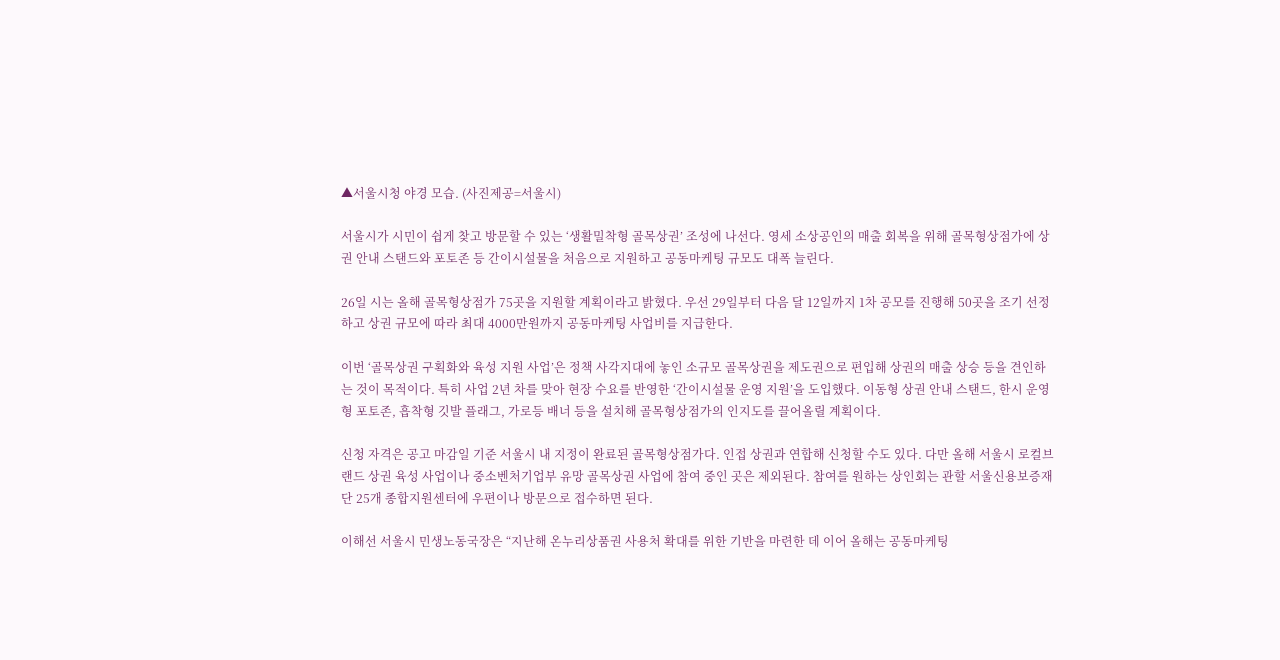▲서울시청 야경 모습. (사진제공=서울시)

서울시가 시민이 쉽게 찾고 방문할 수 있는 ‘생활밀착형 골목상권’ 조성에 나선다. 영세 소상공인의 매출 회복을 위해 골목형상점가에 상권 안내 스탠드와 포토존 등 간이시설물을 처음으로 지원하고 공동마케팅 규모도 대폭 늘린다.

26일 시는 올해 골목형상점가 75곳을 지원할 계획이라고 밝혔다. 우선 29일부터 다음 달 12일까지 1차 공모를 진행해 50곳을 조기 선정하고 상권 규모에 따라 최대 4000만원까지 공동마케팅 사업비를 지급한다.

이번 ‘골목상권 구획화와 육성 지원 사업’은 정책 사각지대에 놓인 소규모 골목상권을 제도권으로 편입해 상권의 매출 상승 등을 견인하는 것이 목적이다. 특히 사업 2년 차를 맞아 현장 수요를 반영한 ‘간이시설물 운영 지원’을 도입했다. 이동형 상권 안내 스탠드, 한시 운영형 포토존, 흡착형 깃발 플래그, 가로등 배너 등을 설치해 골목형상점가의 인지도를 끌어올릴 계획이다.

신청 자격은 공고 마감일 기준 서울시 내 지정이 완료된 골목형상점가다. 인접 상권과 연합해 신청할 수도 있다. 다만 올해 서울시 로컬브랜드 상권 육성 사업이나 중소벤처기업부 유망 골목상권 사업에 참여 중인 곳은 제외된다. 참여를 원하는 상인회는 관할 서울신용보증재단 25개 종합지원센터에 우편이나 방문으로 접수하면 된다.

이해선 서울시 민생노동국장은 “지난해 온누리상품권 사용처 확대를 위한 기반을 마련한 데 이어 올해는 공동마케팅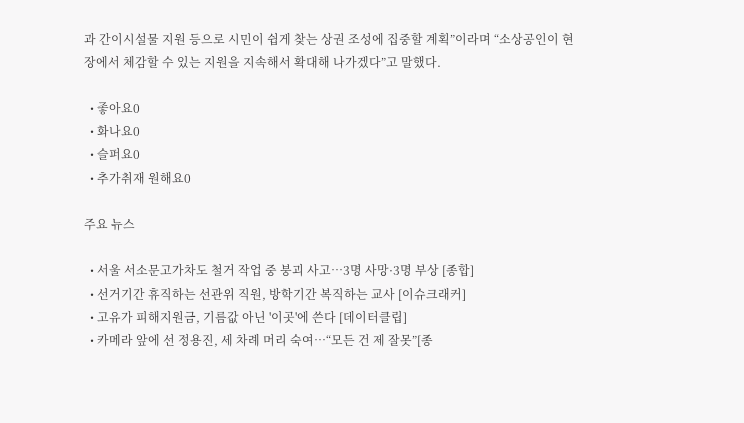과 간이시설물 지원 등으로 시민이 쉽게 찾는 상권 조성에 집중할 계획”이라며 “소상공인이 현장에서 체감할 수 있는 지원을 지속해서 확대해 나가겠다”고 말했다.

  • 좋아요0
  • 화나요0
  • 슬퍼요0
  • 추가취재 원해요0

주요 뉴스

  • 서울 서소문고가차도 철거 작업 중 붕괴 사고…3명 사망·3명 부상 [종합]
  • 선거기간 휴직하는 선관위 직원, 방학기간 복직하는 교사 [이슈크래커]
  • 고유가 피해지원금, 기름값 아닌 '이곳'에 쓴다 [데이터클립]
  • 카메라 앞에 선 정용진, 세 차례 머리 숙여⋯“모든 건 제 잘못”[종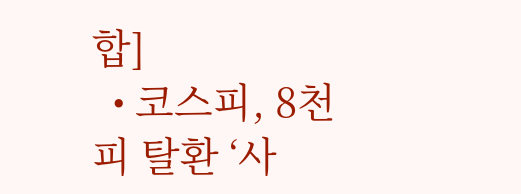합]
  • 코스피, 8천피 탈환 ‘사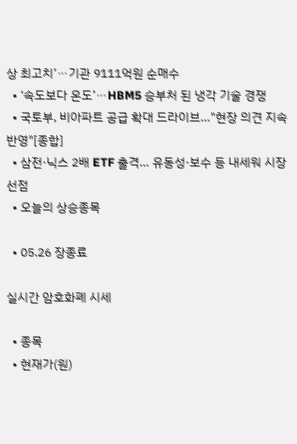상 최고치’⋯기관 9111억원 순매수
  • ‘속도보다 온도’⋯HBM5 승부처 된 냉각 기술 경쟁
  • 국토부, 비아파트 공급 확대 드라이브…"현장 의견 지속 반영"[종합]
  • 삼전·닉스 2배 ETF 출격… 유동성·보수 등 내세워 시장 선점
  • 오늘의 상승종목

  • 05.26 장종료

실시간 암호화폐 시세

  • 종목
  • 현재가(원)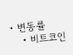• 변동률
    • 비트코인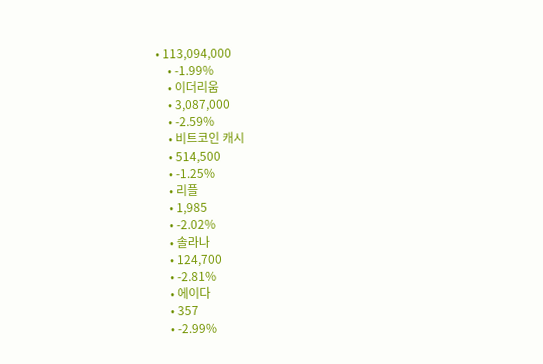• 113,094,000
    • -1.99%
    • 이더리움
    • 3,087,000
    • -2.59%
    • 비트코인 캐시
    • 514,500
    • -1.25%
    • 리플
    • 1,985
    • -2.02%
    • 솔라나
    • 124,700
    • -2.81%
    • 에이다
    • 357
    • -2.99%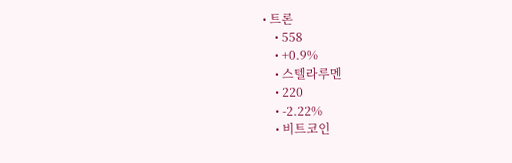• 트론
    • 558
    • +0.9%
    • 스텔라루멘
    • 220
    • -2.22%
    • 비트코인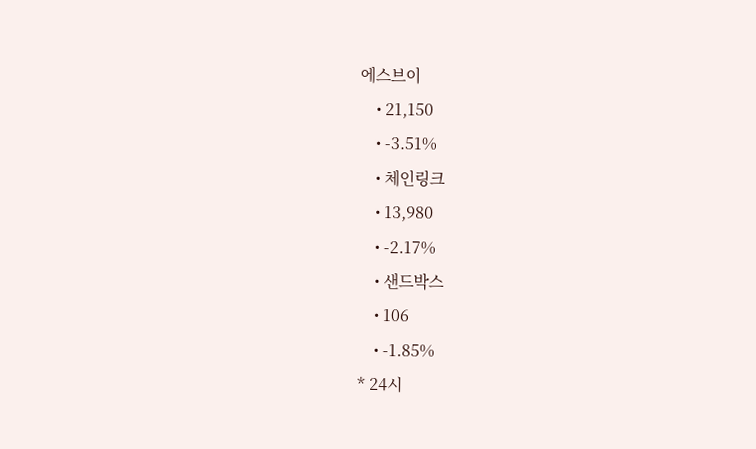에스브이
    • 21,150
    • -3.51%
    • 체인링크
    • 13,980
    • -2.17%
    • 샌드박스
    • 106
    • -1.85%
* 24시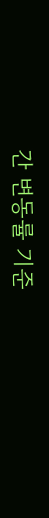간 변동률 기준